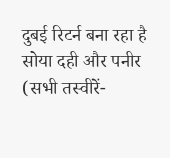दुबई रिटर्न बना रहा है सोया दही और पनीर
(सभी तस्वीरें-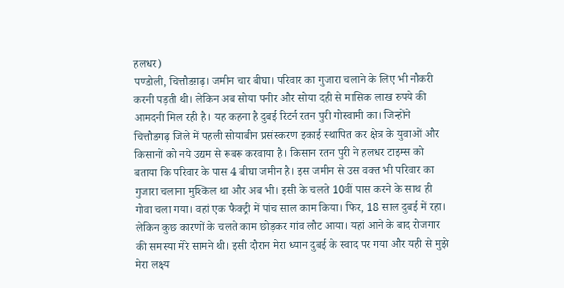हलधर)
पण्डोली, चित्तौडग़ढ़। जमीन चार बीघा। परिवार का गुजारा चलाने के लिए भी नौकरी करनी पड़ती थी। लेकिन अब सोया पनीर और सोया दही से मासिक लाख रुपये की आमदनी मिल रही है। यह कहना है दुबई रिटर्न रतन पुरी गोस्वामी का। जिन्होंने चित्तौडगढ़ जिले में पहली सोयाबीन प्रसंस्करण इकाई स्थापित कर क्षेत्र के युवाओं और किसानों को नये उद्यम से रूबरू करवाया है। किसान रतन पुरी ने हलधर टाइम्स को बताया कि परिवार के पास 4 बीघा जमीन है। इस जमीन से उस वक्त भी परिवार का गुजारा चलाना मुश्किल था और अब भी। इसी के चलते 10वीं पास करने के साथ ही गोवा चला गया। वहां एक फैक्ट्री में पांच साल काम किया। फिर, 18 साल दुबई में रहा। लेकिन कुछ कारणों के चलते काम छोड़कर गांव लौट आया। यहां आने के बाद रोजगार की समस्या मेरे सामने थी। इसी दौरान मेरा ध्यान दुबई के स्वाद पर गया और यही से मुझे मेरा लक्ष्य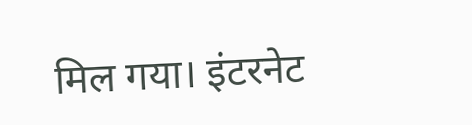मिल गया। इंटरनेट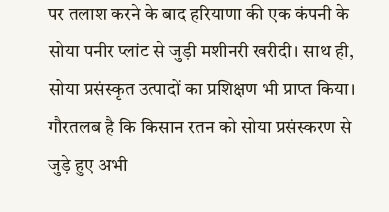पर तलाश करने के बाद हरियाणा की एक कंपनी के सोया पनीर प्लांट से जुड़ी मशीनरी खरीदी। साथ ही, सोया प्रसंस्कृत उत्पादों का प्रशिक्षण भी प्राप्त किया। गौरतलब है कि किसान रतन को सोया प्रसंस्करण से जुड़े हुए अभी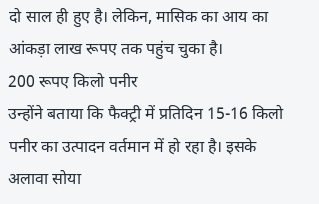दो साल ही हुए है। लेकिन, मासिक का आय का आंकड़ा लाख रूपए तक पहुंच चुका है।
200 रूपए किलो पनीर
उन्होंने बताया कि फैक्ट्री में प्रतिदिन 15-16 किलो पनीर का उत्पादन वर्तमान में हो रहा है। इसके अलावा सोया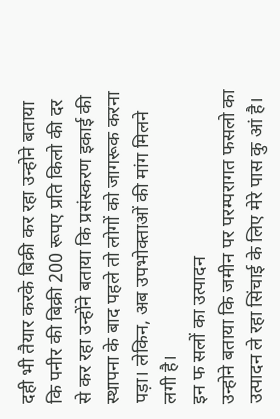दही भी तैयार करके बिक्री कर रहा उन्होने बताया कि पनीर की बिक्री 200 रूपए प्रति किलो की दर से कर रहा उन्होंने बताया कि प्रसंस्करण इकाई की स्थापना के बाद पहले तो लोगों को जागरूक करना पड़ा। लेकिन, अब उपभोक्ताओं की मांग मिलने लगी है।
इन फ सलों का उत्पादन
उन्होने बताया कि जमीन पर परम्परागत फसलो का उत्पादन ले रहा सिंचाई के लिए मेरे पास कु आं है।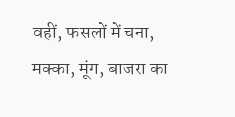वहीं, फसलों में चना, मक्का, मूंग, बाजरा का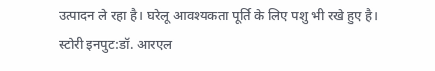उत्पादन ले रहा है। घरेलू आवश्यकता पूर्ति के लिए पशु भी रखे हुए है।
स्टोरी इनपुट:डॉ. आरएल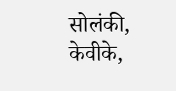सोलंकी, केवीके,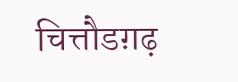चित्तौडग़ढ़